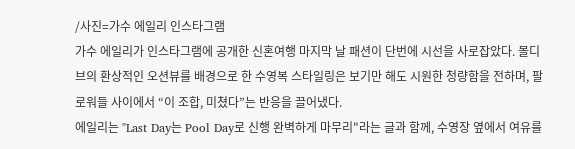/사진=가수 에일리 인스타그램
가수 에일리가 인스타그램에 공개한 신혼여행 마지막 날 패션이 단번에 시선을 사로잡았다. 몰디브의 환상적인 오션뷰를 배경으로 한 수영복 스타일링은 보기만 해도 시원한 청량함을 전하며, 팔로워들 사이에서 “이 조합, 미쳤다”는 반응을 끌어냈다.
에일리는 "Last Day는 Pool Day로 신행 완벽하게 마무리"라는 글과 함께, 수영장 옆에서 여유를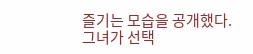즐기는 모습을 공개했다. 그녀가 선택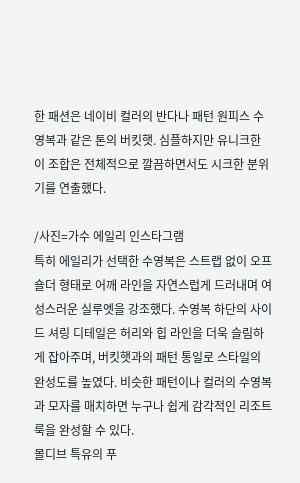한 패션은 네이비 컬러의 반다나 패턴 원피스 수영복과 같은 톤의 버킷햇. 심플하지만 유니크한 이 조합은 전체적으로 깔끔하면서도 시크한 분위기를 연출했다.

/사진=가수 에일리 인스타그램
특히 에일리가 선택한 수영복은 스트랩 없이 오프숄더 형태로 어깨 라인을 자연스럽게 드러내며 여성스러운 실루엣을 강조했다. 수영복 하단의 사이드 셔링 디테일은 허리와 힙 라인을 더욱 슬림하게 잡아주며, 버킷햇과의 패턴 통일로 스타일의 완성도를 높였다. 비슷한 패턴이나 컬러의 수영복과 모자를 매치하면 누구나 쉽게 감각적인 리조트룩을 완성할 수 있다.
몰디브 특유의 푸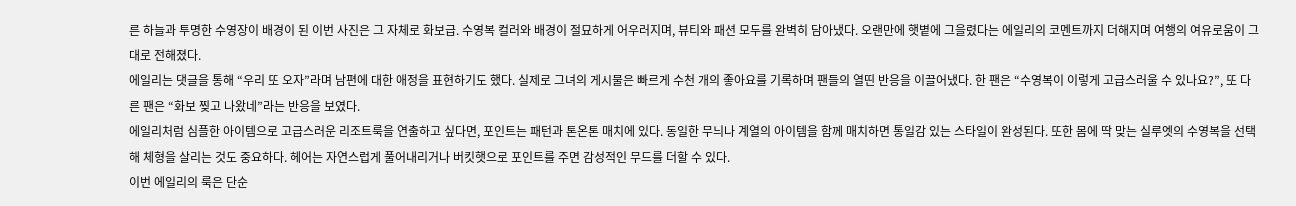른 하늘과 투명한 수영장이 배경이 된 이번 사진은 그 자체로 화보급. 수영복 컬러와 배경이 절묘하게 어우러지며, 뷰티와 패션 모두를 완벽히 담아냈다. 오랜만에 햇볕에 그을렸다는 에일리의 코멘트까지 더해지며 여행의 여유로움이 그대로 전해졌다.
에일리는 댓글을 통해 “우리 또 오자”라며 남편에 대한 애정을 표현하기도 했다. 실제로 그녀의 게시물은 빠르게 수천 개의 좋아요를 기록하며 팬들의 열띤 반응을 이끌어냈다. 한 팬은 “수영복이 이렇게 고급스러울 수 있나요?”, 또 다른 팬은 “화보 찢고 나왔네”라는 반응을 보였다.
에일리처럼 심플한 아이템으로 고급스러운 리조트룩을 연출하고 싶다면, 포인트는 패턴과 톤온톤 매치에 있다. 동일한 무늬나 계열의 아이템을 함께 매치하면 통일감 있는 스타일이 완성된다. 또한 몸에 딱 맞는 실루엣의 수영복을 선택해 체형을 살리는 것도 중요하다. 헤어는 자연스럽게 풀어내리거나 버킷햇으로 포인트를 주면 감성적인 무드를 더할 수 있다.
이번 에일리의 룩은 단순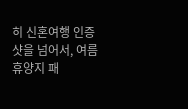히 신혼여행 인증샷을 넘어서, 여름 휴양지 패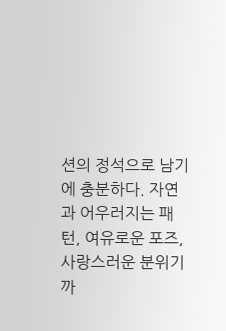션의 정석으로 남기에 충분하다. 자연과 어우러지는 패턴, 여유로운 포즈, 사랑스러운 분위기까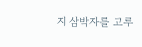지 삼박자를 고루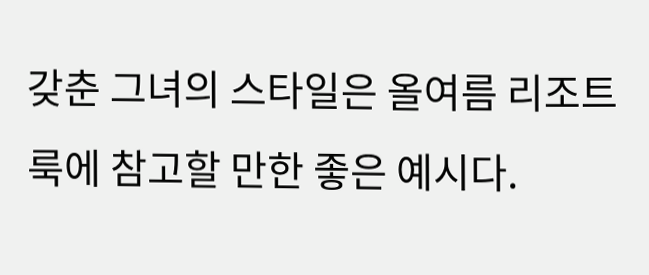갖춘 그녀의 스타일은 올여름 리조트룩에 참고할 만한 좋은 예시다.